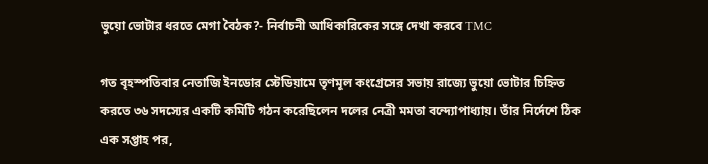ভুয়ো ভোটার ধরতে মেগা বৈঠক?- নির্বাচনী আধিকারিকের সঙ্গে দেখা করবে TMC

গত বৃহস্পতিবার নেতাজি ইনডোর স্টেডিয়ামে তৃণমূল কংগ্রেসের সভায় রাজ্যে ভুয়ো ভোটার চিহ্নিত করতে ৩৬ সদস্যের একটি কমিটি গঠন করেছিলেন দলের নেত্রী মমতা বন্দ্যোপাধ্যায়। তাঁর নির্দেশে ঠিক এক সপ্তাহ পর,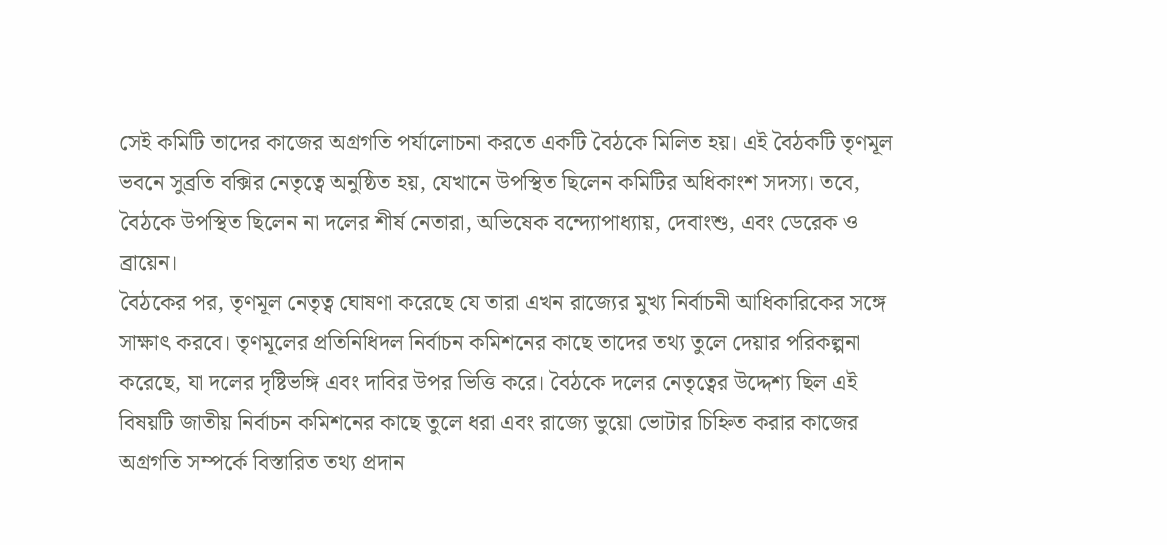সেই কমিটি তাদের কাজের অগ্রগতি পর্যালোচনা করতে একটি বৈঠকে মিলিত হয়। এই বৈঠকটি তৃণমূল ভবনে সুব্রতি বক্সির নেতৃত্বে অনুষ্ঠিত হয়, যেখানে উপস্থিত ছিলেন কমিটির অধিকাংশ সদস্য। তবে, বৈঠকে উপস্থিত ছিলেন না দলের শীর্ষ নেতারা, অভিষেক বন্দ্যোপাধ্যায়, দেবাংশু, এবং ডেরেক ও ব্রায়েন।
বৈঠকের পর, তৃণমূল নেতৃত্ব ঘোষণা করেছে যে তারা এখন রাজ্যের মুখ্য নির্বাচনী আধিকারিকের সঙ্গে সাক্ষাৎ করবে। তৃণমূলের প্রতিনিধিদল নির্বাচন কমিশনের কাছে তাদের তথ্য তুলে দেয়ার পরিকল্পনা করেছে, যা দলের দৃষ্টিভঙ্গি এবং দাবির উপর ভিত্তি করে। বৈঠকে দলের নেতৃত্বের উদ্দেশ্য ছিল এই বিষয়টি জাতীয় নির্বাচন কমিশনের কাছে তুলে ধরা এবং রাজ্যে ভুয়ো ভোটার চিহ্নিত করার কাজের অগ্রগতি সম্পর্কে বিস্তারিত তথ্য প্রদান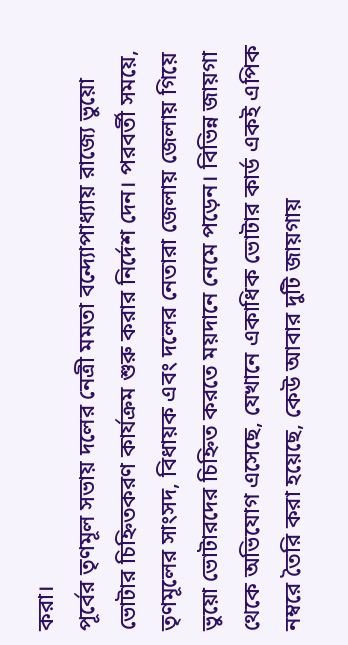করা।
পূর্বের তৃণমূল সভায় দলের নেত্রী মমতা বন্দ্যোপাধ্যায় রাজ্যে ভুয়ো ভোটার চিহ্নিতকরণ কার্যক্রম শুরু করার নির্দেশ দেন। পরবর্তী সময়ে, তৃণমূলের সাংসদ, বিধায়ক এবং দলের নেতারা জেলায় জেলায় গিয়ে ভুয়ো ভোটারদের চিহ্নিত করতে ময়দানে নেমে পড়েন। বিভিন্ন জায়গা থেকে অভিযোগ এসেছে, যেখানে একাধিক ভোটার কার্ড একই এপিক নম্বরে তৈরি করা হয়েছে, কেউ আবার দুটি জায়গায়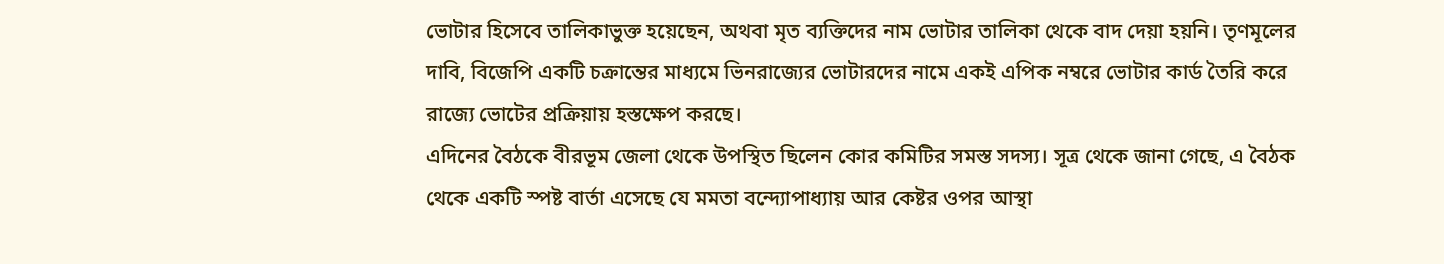ভোটার হিসেবে তালিকাভুক্ত হয়েছেন, অথবা মৃত ব্যক্তিদের নাম ভোটার তালিকা থেকে বাদ দেয়া হয়নি। তৃণমূলের দাবি, বিজেপি একটি চক্রান্তের মাধ্যমে ভিনরাজ্যের ভোটারদের নামে একই এপিক নম্বরে ভোটার কার্ড তৈরি করে রাজ্যে ভোটের প্রক্রিয়ায় হস্তক্ষেপ করছে।
এদিনের বৈঠকে বীরভূম জেলা থেকে উপস্থিত ছিলেন কোর কমিটির সমস্ত সদস্য। সূত্র থেকে জানা গেছে, এ বৈঠক থেকে একটি স্পষ্ট বার্তা এসেছে যে মমতা বন্দ্যোপাধ্যায় আর কেষ্টর ওপর আস্থা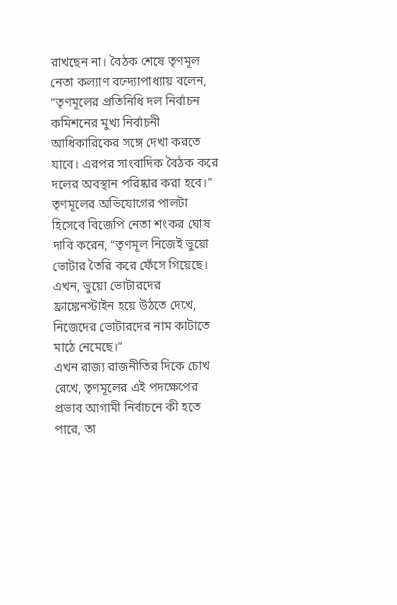রাখছেন না। বৈঠক শেষে তৃণমূল নেতা কল্যাণ বন্দ্যোপাধ্যায় বলেন, “তৃণমূলের প্রতিনিধি দল নির্বাচন কমিশনের মুখ্য নির্বাচনী আধিকারিকের সঙ্গে দেখা করতে যাবে। এরপর সাংবাদিক বৈঠক করে দলের অবস্থান পরিষ্কার করা হবে।”
তৃণমূলের অভিযোগের পালটা হিসেবে বিজেপি নেতা শংকর ঘোষ দাবি করেন, “তৃণমূল নিজেই ভুয়ো ভোটার তৈরি করে ফেঁসে গিয়েছে। এখন, ভুয়ো ভোটারদের ফ্রাঙ্কেনস্টাইন হয়ে উঠতে দেখে, নিজেদের ভোটারদের নাম কাটাতে মাঠে নেমেছে।”
এখন রাজ্য রাজনীতির দিকে চোখ রেখে, তৃণমূলের এই পদক্ষেপের প্রভাব আগামী নির্বাচনে কী হতে পারে, তা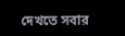দেখতে সবার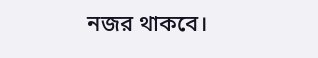নজর থাকবে।